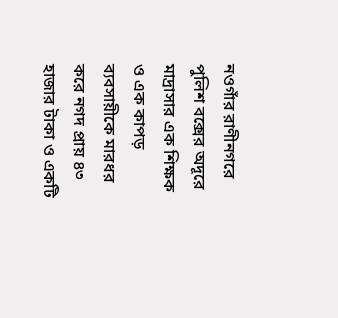নওগাঁর রাণীনগরে পুলিশ বক্সের অদূরে মাদ্রাসার এক শিক্ষক ও এক কাপড় ব্যবসায়ীকে মারধর করে নগদ প্রায় ৪৩ হাজার টাকা ও একটি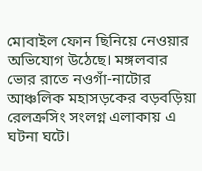মোবাইল ফোন ছিনিয়ে নেওয়ার অভিযোগ উঠেছে। মঙ্গলবার ভোর রাতে নওগাঁ-নাটোর আঞ্চলিক মহাসড়কের বড়বড়িয়া রেলক্রসিং সংলগ্ন এলাকায় এ ঘটনা ঘটে।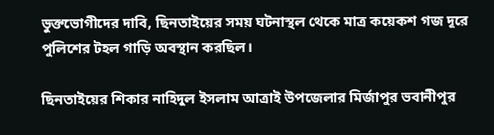ভুক্তভোগীদের দাবি, ছিনতাইয়ের সময় ঘটনাস্থল থেকে মাত্র কয়েকশ গজ দূরে পুলিশের টহল গাড়ি অবস্থান করছিল।

ছিনতাইয়ের শিকার নাহিদুল ইসলাম আত্রাই উপজেলার মির্জাপুর ভবানীপুর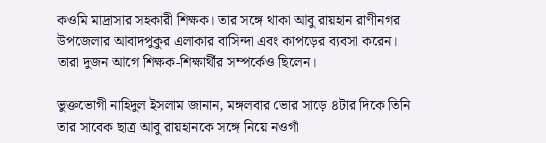কওমি মাদ্রাসার সহকারী শিক্ষক। তার সঙ্গে থাকা আবু রায়হান রাণীনগর উপজেলার আবাদপুকুর এলাকার বাসিন্দা এবং কাপড়ের ব্যবসা করেন। তারা দুজন আগে শিক্ষক-শিক্ষার্থীর সম্পর্কেও ছিলেন।

ভুক্তভোগী নাহিদুল ইসলাম জানান, মঙ্গলবার ভোর সাড়ে ৪টার দিকে তিনি তার সাবেক ছাত্র আবু রায়হানকে সঙ্গে নিয়ে নওগাঁ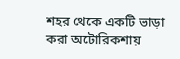শহর থেকে একটি ভাড়া করা অটোরিকশায়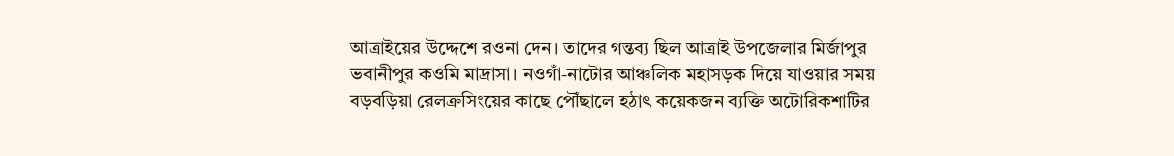আত্রাইয়ের উদ্দেশে রওনা দেন। তাদের গন্তব্য ছিল আত্রাই উপজেলার মির্জাপুর ভবানীপুর কওমি মাদ্রাসা। নওগাঁ-নাটোর আঞ্চলিক মহাসড়ক দিয়ে যাওয়ার সময় বড়বড়িয়া রেলক্রসিংয়ের কাছে পৌঁছালে হঠাৎ কয়েকজন ব্যক্তি অটোরিকশাটির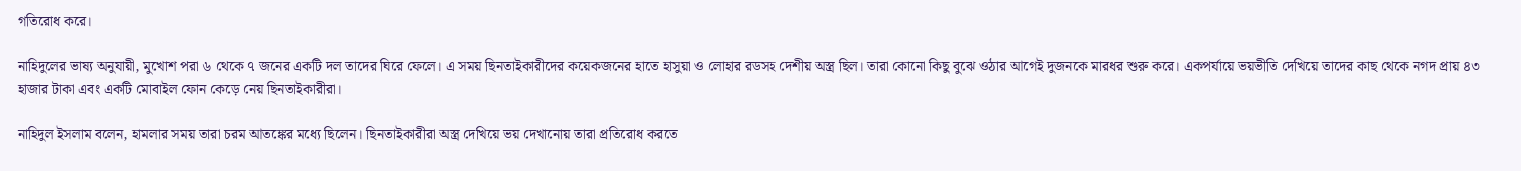গতিরোধ করে।

নাহিদুলের ভাষ্য অনুযায়ী, মুখোশ পরা ৬ থেকে ৭ জনের একটি দল তাদের ঘিরে ফেলে। এ সময় ছিনতাইকারীদের কয়েকজনের হাতে হাসুয়া ও লোহার রডসহ দেশীয় অস্ত্র ছিল। তারা কোনো কিছু বুঝে ওঠার আগেই দুজনকে মারধর শুরু করে। একপর্যায়ে ভয়ভীতি দেখিয়ে তাদের কাছ থেকে নগদ প্রায় ৪৩ হাজার টাকা এবং একটি মোবাইল ফোন কেড়ে নেয় ছিনতাইকারীরা।

নাহিদুল ইসলাম বলেন, হামলার সময় তারা চরম আতঙ্কের মধ্যে ছিলেন। ছিনতাইকারীরা অস্ত্র দেখিয়ে ভয় দেখানোয় তারা প্রতিরোধ করতে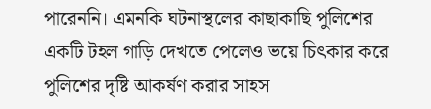পারেননি। এমনকি ঘটনাস্থলের কাছাকাছি পুলিশের একটি টহল গাড়ি দেখতে পেলেও ভয়ে চিৎকার করে পুলিশের দৃষ্টি আকর্ষণ করার সাহস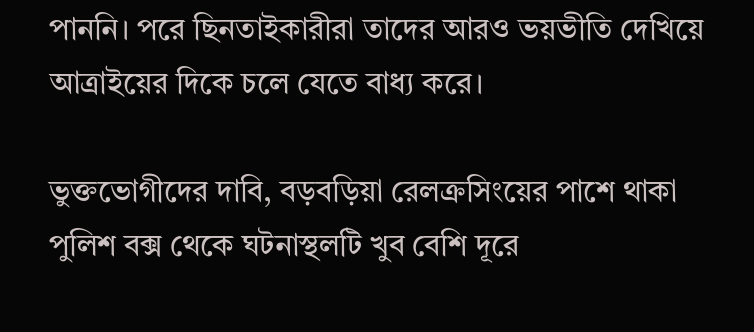পাননি। পরে ছিনতাইকারীরা তাদের আরও ভয়ভীতি দেখিয়ে আত্রাইয়ের দিকে চলে যেতে বাধ্য করে।

ভুক্তভোগীদের দাবি, বড়বড়িয়া রেলক্রসিংয়ের পাশে থাকা পুলিশ বক্স থেকে ঘটনাস্থলটি খুব বেশি দূরে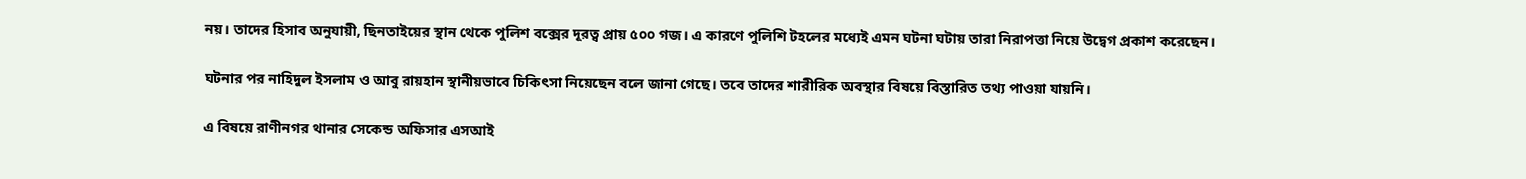নয়। তাদের হিসাব অনুযায়ী, ছিনতাইয়ের স্থান থেকে পুলিশ বক্সের দূরত্ব প্রায় ৫০০ গজ। এ কারণে পুলিশি টহলের মধ্যেই এমন ঘটনা ঘটায় তারা নিরাপত্তা নিয়ে উদ্বেগ প্রকাশ করেছেন।

ঘটনার পর নাহিদুল ইসলাম ও আবু রায়হান স্থানীয়ভাবে চিকিৎসা নিয়েছেন বলে জানা গেছে। তবে তাদের শারীরিক অবস্থার বিষয়ে বিস্তারিত তথ্য পাওয়া যায়নি।

এ বিষয়ে রাণীনগর থানার সেকেন্ড অফিসার এসআই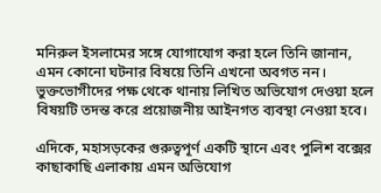মনিরুল ইসলামের সঙ্গে যোগাযোগ করা হলে তিনি জানান, এমন কোনো ঘটনার বিষয়ে তিনি এখনো অবগত নন। ভুক্তভোগীদের পক্ষ থেকে থানায় লিখিত অভিযোগ দেওয়া হলে বিষয়টি তদন্ত করে প্রয়োজনীয় আইনগত ব্যবস্থা নেওয়া হবে।

এদিকে, মহাসড়কের গুরুত্বপূর্ণ একটি স্থানে এবং পুলিশ বক্সের কাছাকাছি এলাকায় এমন অভিযোগ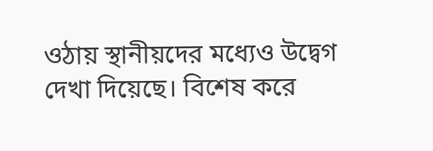ওঠায় স্থানীয়দের মধ্যেও উদ্বেগ দেখা দিয়েছে। বিশেষ করে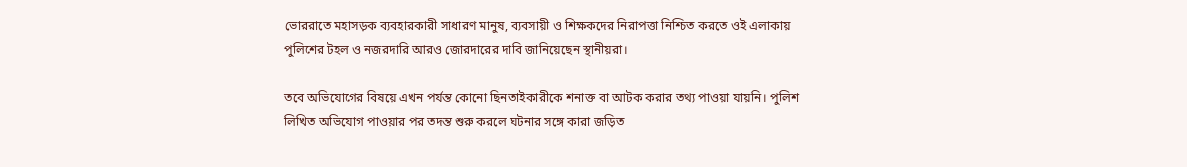ভোররাতে মহাসড়ক ব্যবহারকারী সাধারণ মানুষ, ব্যবসায়ী ও শিক্ষকদের নিরাপত্তা নিশ্চিত করতে ওই এলাকায় পুলিশের টহল ও নজরদারি আরও জোরদারের দাবি জানিয়েছেন স্থানীয়রা।

তবে অভিযোগের বিষয়ে এখন পর্যন্ত কোনো ছিনতাইকারীকে শনাক্ত বা আটক করার তথ্য পাওয়া যায়নি। পুলিশ লিখিত অভিযোগ পাওয়ার পর তদন্ত শুরু করলে ঘটনার সঙ্গে কারা জড়িত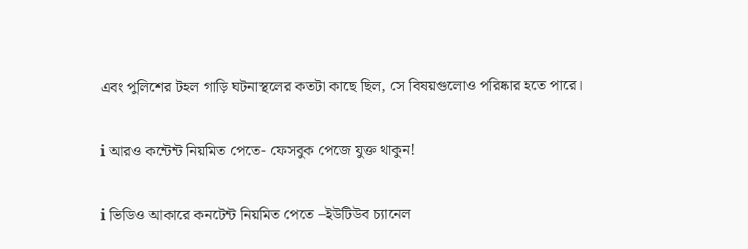এবং পুলিশের টহল গাড়ি ঘটনাস্থলের কতটা কাছে ছিল, সে বিষয়গুলোও পরিষ্কার হতে পারে।

ℹ আরও কন্টেন্ট নিয়মিত পেতে- ফেসবুক পেজে যুক্ত থাকুন!

ℹ ভিডিও আকারে কনটেন্ট নিয়মিত পেতে –ইউটিউব চ্যানেল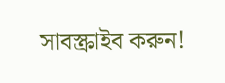সাবস্ক্রাইব করুন!